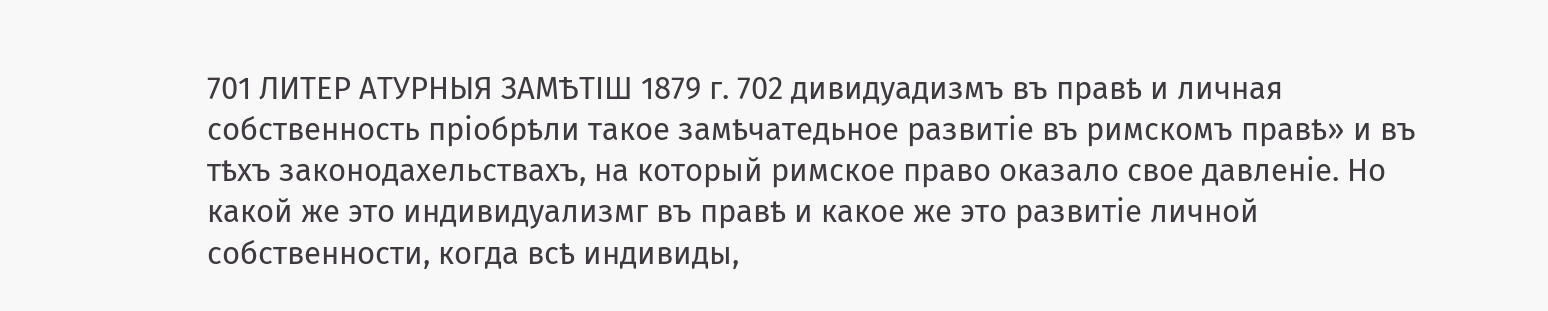701 ЛИТЕР АТУРНЫЯ ЗАМѢТІШ 1879 г. 702 дивидуадизмъ въ правѣ и личная собственность пріобрѣли такое замѣчатедьное развитіе въ римскомъ правѣ» и въ тѣхъ законодахельствахъ, на который римское право оказало свое давленіе. Но какой же это индивидуализмг въ правѣ и какое же это развитіе личной собственности, когда всѣ индивиды,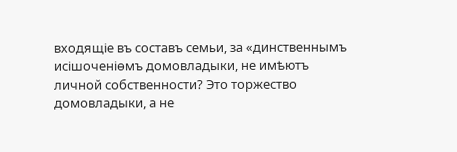входящіе въ составъ семьи, за «динственнымъ исішоченіѳмъ домовладыки, не имѣютъ личной собственности? Это торжество домовладыки, а не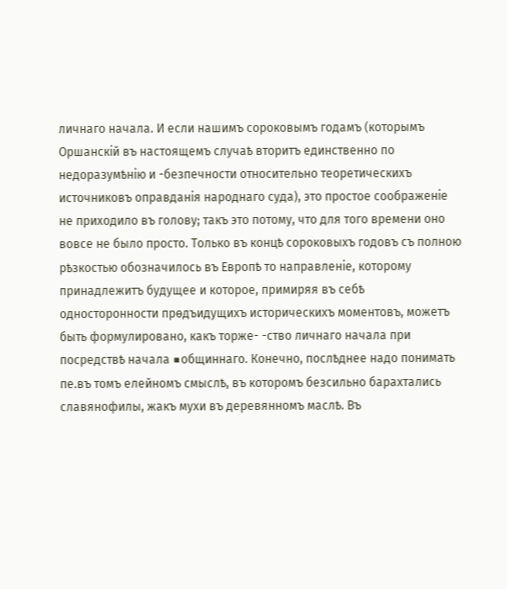личнаго начала. И если нашимъ сороковымъ годамъ (которымъ Оршанскій въ настоящемъ случаѣ вторитъ единственно по недоразумѣнію и -безпечности относительно теоретическихъ источниковъ оправданія народнаго суда), это простое соображеніе не приходило въ голову; такъ это потому, что для того времени оно вовсе не было просто. Только въ концѣ сороковыхъ годовъ съ полною рѣзкостью обозначилось въ Европѣ то направленіе, которому принадлежитъ будущее и которое, примиряя въ себѣ односторонности прѳдъидущихъ историческихъ моментовъ, можетъ быть формулировано, какъ торже- -ство личнаго начала при посредствѣ начала ■общиннаго. Конечно, послѣднее надо понимать пе.въ томъ елейномъ смыслѣ, въ которомъ безсильно барахтались славянофилы, жакъ мухи въ деревянномъ маслѣ. Въ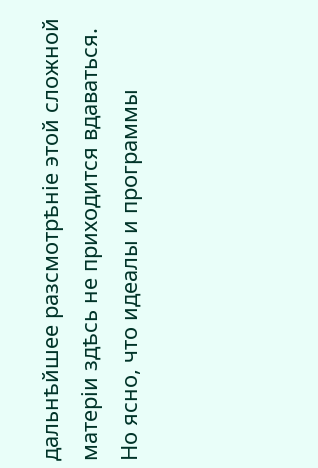дальнѣйшее разсмотрѣніе этой сложной матеріи здѣсь не приходится вдаваться. Но ясно, что идеалы и программы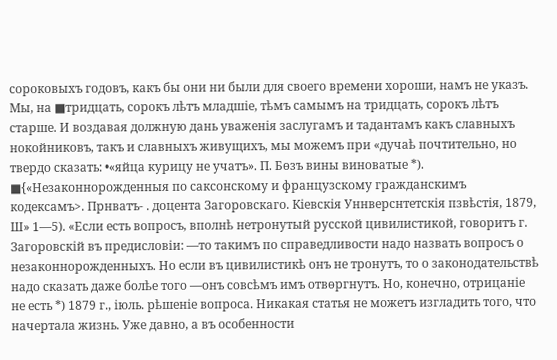сороковыхъ годовъ, какъ бы они ни были для своего времени хороши, намъ не указъ. Мы, на ■тридцать, сорокъ лѣтъ младшіе, тѣмъ самымъ на тридцать, сорокъ лѣтъ старше. И воздавая должную дань уваженія заслугамъ и тадантамъ какъ славныхъ нокойниковъ, такъ и славныхъ живущихъ, мы можемъ при «дучаѣ почтительно, но твердо сказать: •«яйца курицу не учатъ». П. Бѳзъ вины виноватые *). ■{«Незаконнорожденныя по саксонскому и французскому гражданскимъ кодексамъ>. Прнватъ- . доцента Загоровскаго. Кіевскія Уннверснтетскія пзвѣстія, 1879, Ш» 1—5). «Если есть вопросъ, вполнѣ нетронутый русской цивилистикой, говоритъ г. Загоровскій въ предисловіи: —то такимъ по справедливости надо назвать вопросъ о незаконнорожденныхъ. Но если въ цивилистикѣ онъ не тронутъ, то о законодательствѣ надо сказать даже болѣе того —онъ совсѣмъ имъ отвѳргнутъ. Но, конечно, отрицаніе не есть *) 1879 г., іюль. рѣшеніе вопроса. Никакая статья не можетъ изгладить того, что начертала жизнь. Уже давно, а въ особенности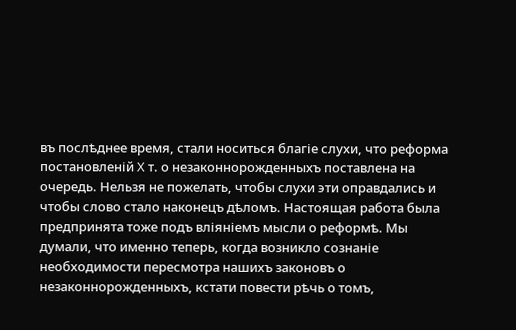въ послѣднее время, стали носиться благіе слухи, что реформа постановленій X т. о незаконнорожденныхъ поставлена на очередь. Нельзя не пожелать, чтобы слухи эти оправдались и чтобы слово стало наконецъ дѣломъ. Настоящая работа была предпринята тоже подъ вліяніемъ мысли о реформѣ. Мы думали, что именно теперь, когда возникло сознаніе необходимости пересмотра нашихъ законовъ о незаконнорожденныхъ, кстати повести рѣчь о томъ,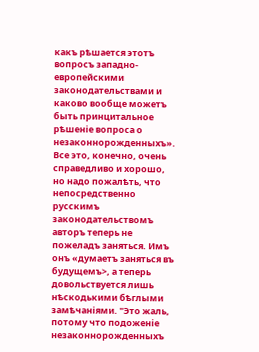какъ рѣшается этотъ вопросъ западно-европейскими законодательствами и каково вообще можетъ быть принцитальное рѣшеніе вопроса о незаконнорожденныхъ». Все это, конечно, очень справедливо и хорошо, но надо пожалѣть, что непосредственно русскимъ законодательствомъ авторъ теперь не пожеладъ заняться. Имъ онъ «думаетъ заняться въ будущемъ>, а теперь довольствуется лишь нѣскодькими бѣглыми замѣчаніями. "Это жаль, потому что подоженіе незаконнорожденныхъ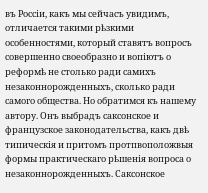въ Россіи, какъ мы сейчасъ увидимъ, отличается такими рѣзкими особенностями, который ставятъ вопросъ совершенно своеобразно и вопіютъ о реформѣ не столько ради самихъ незаконнорожденныхъ, сколько ради самого общества. Но обратимся къ нашему автору. Онъ выбрадъ саксонское и французское законодательства, какъ двѣ типическія и притомъ протпвоположвыя формы практическаго рѣшенія вопроса о незаконнорожденныхъ. Саксонское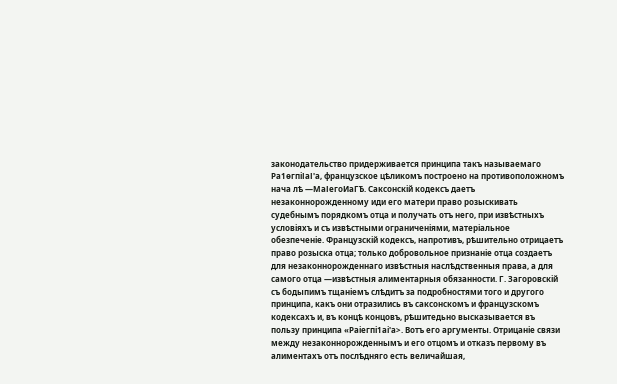законодательство придерживается принципа такъ называемаго Ра1ѳгпіІаІ'а, французское цѣликомъ построено на противоположномъ нача лѣ —МаІегоИаГѢ. Саксонскій кодексъ даетъ незаконнорожденному иди его матери право розыскивать судебнымъ порядкомъ отца и получать отъ него, при извѣстныхъ условіяхъ и съ извѣстными ограниченіями, матеріальное обезпеченіе. Французскій кодексъ, напротивъ, рѣшительно отрицаетъ право розыска отца; только добровольное признаніе отца создаетъ для незаконнорожденнаго извѣстныя наслѣдственныя права, а для самого отца —извѣстныя алиментарныя обязанности. Г. Загоровскій съ бодыпимъ тщаніемъ слѣдитъ за подробностями того и другого принципа, какъ они отразились въ саксонскомъ и французскомъ кодексахъ и, въ концѣ концовъ, рѣшитедьно высказывается въ пользу принципа «Раіегпі1аі'а>. Вотъ его аргументы. Отрицаніе связи между незаконнорожденнымъ и его отцомъ и отказъ первому въ алиментахъ отъ послѣдняго есть величайшая,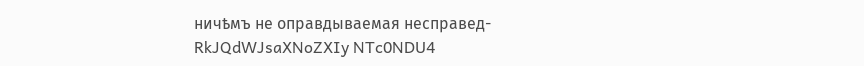ничѣмъ не оправдываемая несправед-
RkJQdWJsaXNoZXIy NTc0NDU4